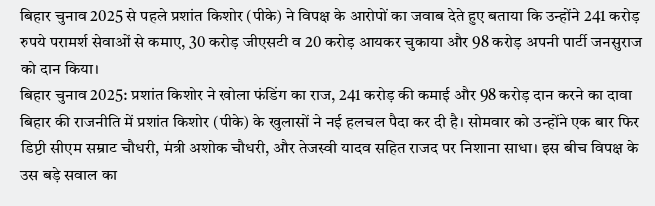बिहार चुनाव 2025 से पहले प्रशांत किशोर (पीके) ने विपक्ष के आरोपों का जवाब देते हुए बताया कि उन्होंने 241 करोड़ रुपये परामर्श सेवाओं से कमाए, 30 करोड़ जीएसटी व 20 करोड़ आयकर चुकाया और 98 करोड़ अपनी पार्टी जनसुराज को दान किया।
बिहार चुनाव 2025: प्रशांत किशोर ने खोला फंडिंग का राज, 241 करोड़ की कमाई और 98 करोड़ दान करने का दावा
बिहार की राजनीति में प्रशांत किशोर (पीके) के खुलासों ने नई हलचल पैदा कर दी है। सोमवार को उन्होंने एक बार फिर डिप्टी सीएम सम्राट चौधरी, मंत्री अशोक चौधरी, और तेजस्वी यादव सहित राजद पर निशाना साधा। इस बीच विपक्ष के उस बड़े सवाल का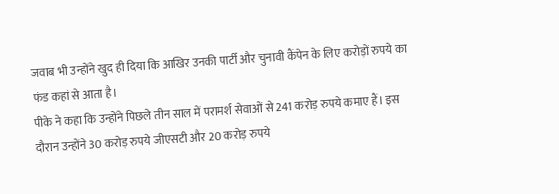जवाब भी उन्होंने खुद ही दिया कि आखिर उनकी पार्टी और चुनावी कैंपेन के लिए करोड़ों रुपये का फंड कहां से आता है।
पीके ने कहा कि उन्होंने पिछले तीन साल में परामर्श सेवाओं से 241 करोड़ रुपये कमाए हैं। इस दौरान उन्होंने 30 करोड़ रुपये जीएसटी और 20 करोड़ रुपये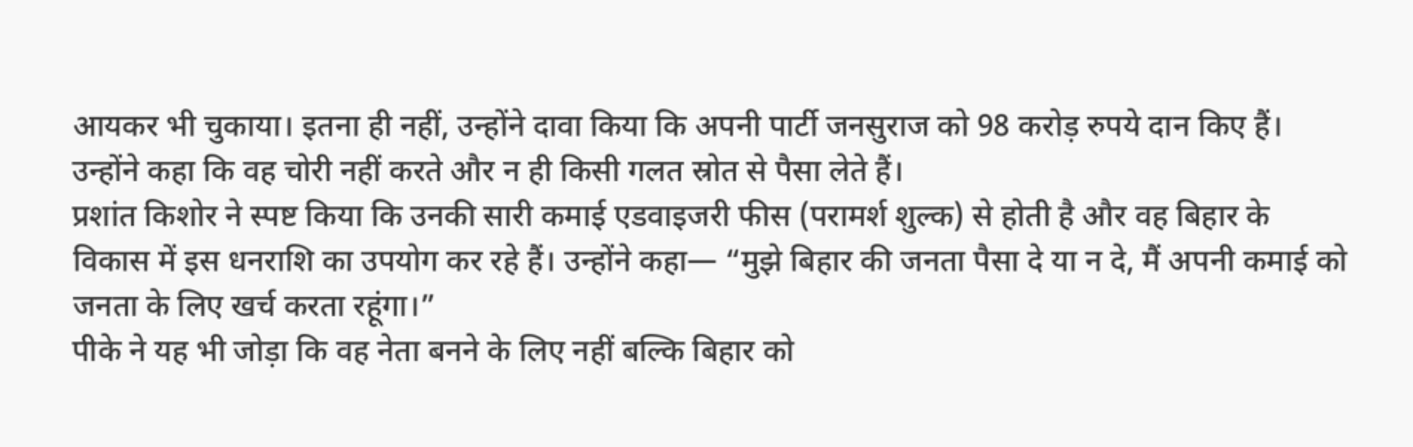आयकर भी चुकाया। इतना ही नहीं, उन्होंने दावा किया कि अपनी पार्टी जनसुराज को 98 करोड़ रुपये दान किए हैं। उन्होंने कहा कि वह चोरी नहीं करते और न ही किसी गलत स्रोत से पैसा लेते हैं।
प्रशांत किशोर ने स्पष्ट किया कि उनकी सारी कमाई एडवाइजरी फीस (परामर्श शुल्क) से होती है और वह बिहार के विकास में इस धनराशि का उपयोग कर रहे हैं। उन्होंने कहा— “मुझे बिहार की जनता पैसा दे या न दे, मैं अपनी कमाई को जनता के लिए खर्च करता रहूंगा।”
पीके ने यह भी जोड़ा कि वह नेता बनने के लिए नहीं बल्कि बिहार को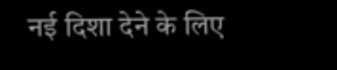नई दिशा देने के लिए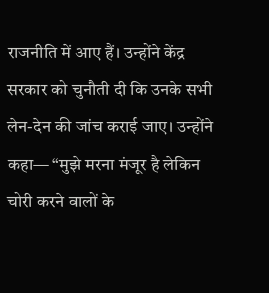राजनीति में आए हैं। उन्होंने केंद्र सरकार को चुनौती दी कि उनके सभी लेन-देन की जांच कराई जाए। उन्होंने कहा— “मुझे मरना मंजूर है लेकिन चोरी करने वालों के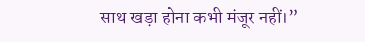साथ खड़ा होना कभी मंजूर नहीं।”